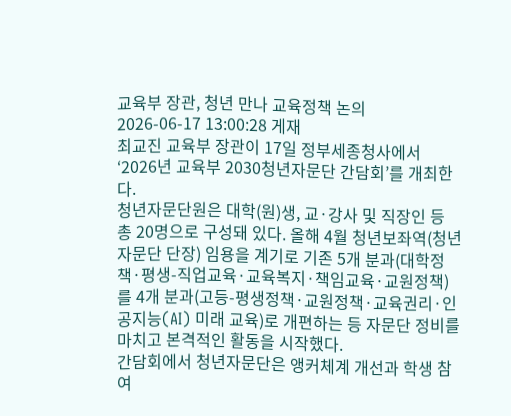교육부 장관, 청년 만나 교육정책 논의
2026-06-17 13:00:28 게재
최교진 교육부 장관이 17일 정부세종청사에서 ‘2026년 교육부 2030청년자문단 간담회’를 개최한다.
청년자문단원은 대학(원)생, 교·강사 및 직장인 등 총 20명으로 구성돼 있다. 올해 4월 청년보좌역(청년자문단 단장) 임용을 계기로 기존 5개 분과(대학정책·평생-직업교육·교육복지·책임교육·교원정책)를 4개 분과(고등-평생정책·교원정책·교육권리·인공지능(AI) 미래 교육)로 개편하는 등 자문단 정비를 마치고 본격적인 활동을 시작했다.
간담회에서 청년자문단은 앵커체계 개선과 학생 참여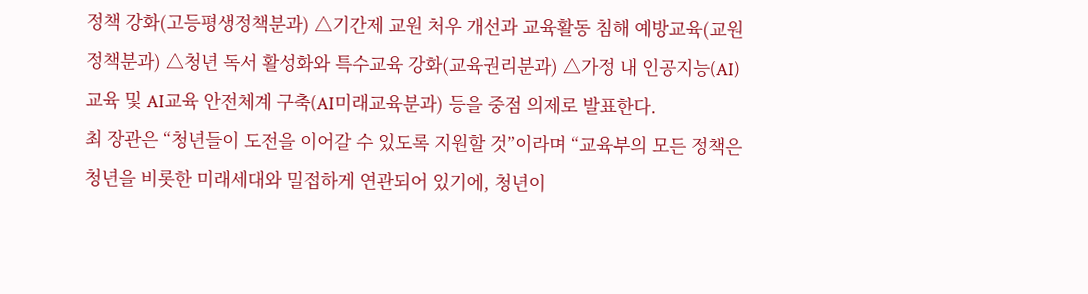정책 강화(고등평생정책분과) △기간제 교원 처우 개선과 교육활동 침해 예방교육(교원정책분과) △청년 독서 활성화와 특수교육 강화(교육권리분과) △가정 내 인공지능(AI) 교육 및 AI교육 안전체계 구축(AI미래교육분과) 등을 중점 의제로 발표한다.
최 장관은 “청년들이 도전을 이어갈 수 있도록 지원할 것”이라며 “교육부의 모든 정책은 청년을 비롯한 미래세대와 밀접하게 연관되어 있기에, 청년이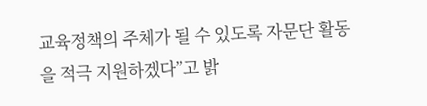교육정책의 주체가 될 수 있도록 자문단 활동을 적극 지원하겠다”고 밝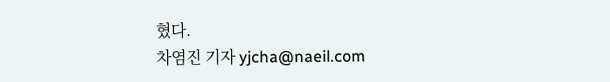혔다.
차염진 기자 yjcha@naeil.com